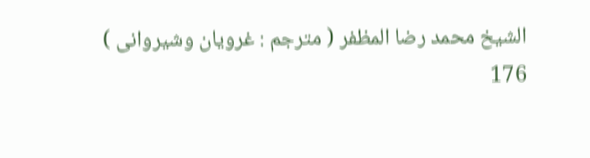الشيخ محمد رضا المظفر ( مترجم : غرويان وشيروانى )
176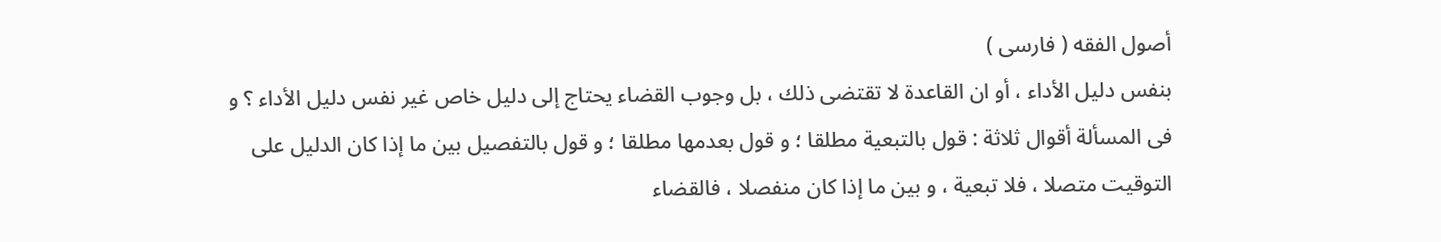أصول الفقه ( فارسى )
بنفس دليل الأداء ، أو ان القاعدة لا تقتضى ذلك ، بل وجوب القضاء يحتاج إلى دليل خاص غير نفس دليل الأداء ؟ و فى المسألة أقوال ثلاثة : قول بالتبعية مطلقا ؛ و قول بعدمها مطلقا ؛ و قول بالتفصيل بين ما إذا كان الدليل على التوقيت متصلا ، فلا تبعية ، و بين ما إذا كان منفصلا ، فالقضاء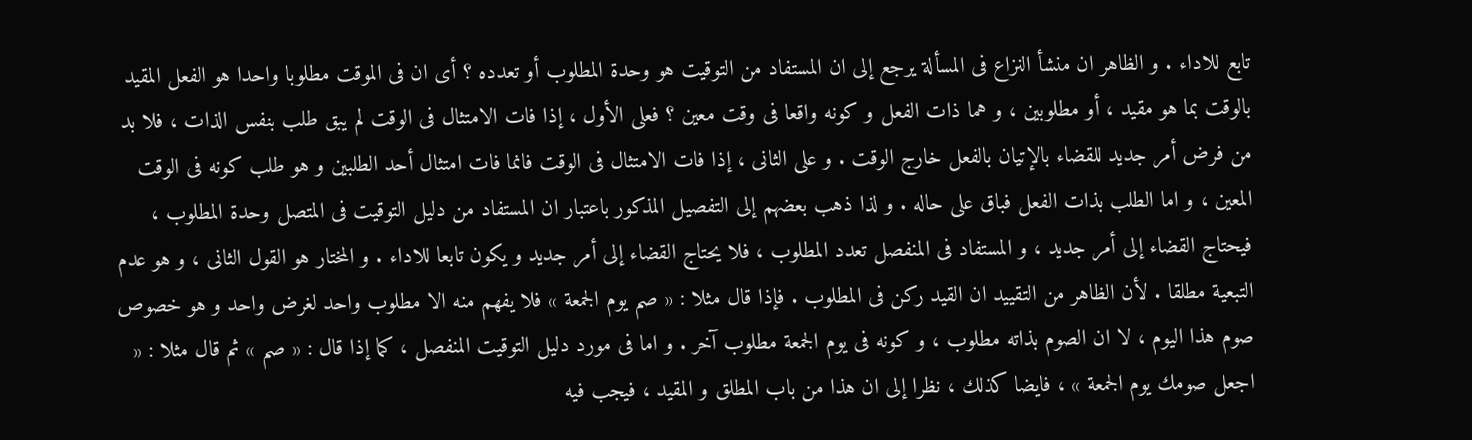تابع للاداء . و الظاهر ان منشأ النزاع فى المسألة يرجع إلى ان المستفاد من التوقيت هو وحدة المطلوب أو تعدده ؟ أى ان فى الموقت مطلوبا واحدا هو الفعل المقيد بالوقت بما هو مقيد ، أو مطلوبين ، و هما ذات الفعل و كونه واقعا فى وقت معين ؟ فعلى الأول ، إذا فات الامتثال فى الوقت لم يبق طلب بنفس الذات ، فلا بد من فرض أمر جديد للقضاء بالإتيان بالفعل خارج الوقت . و على الثانى ، إذا فات الامتثال فى الوقت فانما فات امتثال أحد الطلبين و هو طلب كونه فى الوقت المعين ، و اما الطلب بذات الفعل فباق على حاله . و لذا ذهب بعضهم إلى التفصيل المذكور باعتبار ان المستفاد من دليل التوقيت فى المتصل وحدة المطلوب ، فيحتاج القضاء إلى أمر جديد ، و المستفاد فى المنفصل تعدد المطلوب ، فلا يحتاج القضاء إلى أمر جديد و يكون تابعا للاداء . و المختار هو القول الثانى ، و هو عدم التبعية مطلقا . لأن الظاهر من التقييد ان القيد ركن فى المطلوب . فإذا قال مثلا : « صم يوم الجمعة » فلا يفهم منه الا مطلوب واحد لغرض واحد و هو خصوص صوم هذا اليوم ، لا ان الصوم بذاته مطلوب ، و كونه فى يوم الجمعة مطلوب آخر . و اما فى مورد دليل التوقيت المنفصل ، كما إذا قال : « صم » ثم قال مثلا : « اجعل صومك يوم الجمعة » ، فايضا كذلك ، نظرا إلى ان هذا من باب المطلق و المقيد ، فيجب فيه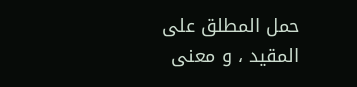حمل المطلق على المقيد ، و معنى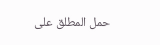حمل المطلق على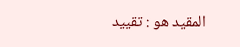المقيد هو : تقييد